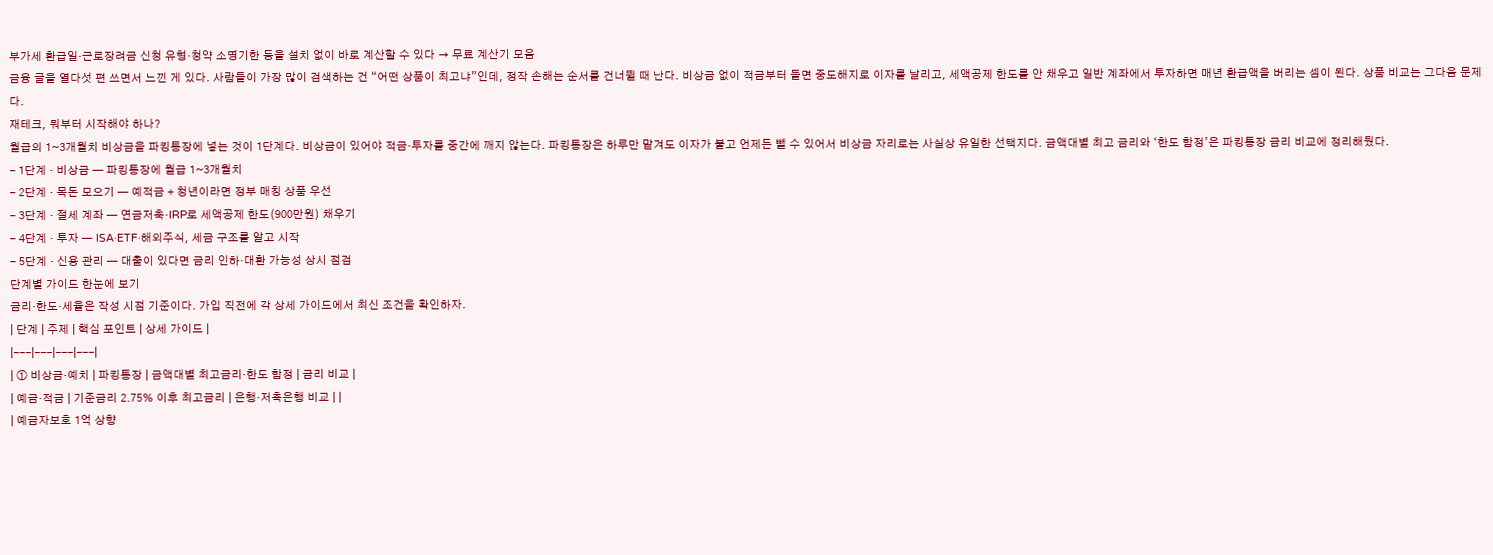부가세 환급일·근로장려금 신청 유형·청약 소명기한 등을 설치 없이 바로 계산할 수 있다 → 무료 계산기 모음
금융 글을 열다섯 편 쓰면서 느낀 게 있다. 사람들이 가장 많이 검색하는 건 “어떤 상품이 최고냐”인데, 정작 손해는 순서를 건너뛸 때 난다. 비상금 없이 적금부터 들면 중도해지로 이자를 날리고, 세액공제 한도를 안 채우고 일반 계좌에서 투자하면 매년 환급액을 버리는 셈이 된다. 상품 비교는 그다음 문제다.
재테크, 뭐부터 시작해야 하나?
월급의 1~3개월치 비상금을 파킹통장에 넣는 것이 1단계다. 비상금이 있어야 적금·투자를 중간에 깨지 않는다. 파킹통장은 하루만 맡겨도 이자가 붙고 언제든 뺄 수 있어서 비상금 자리로는 사실상 유일한 선택지다. 금액대별 최고 금리와 ‘한도 함정’은 파킹통장 금리 비교에 정리해뒀다.
- 1단계 · 비상금 — 파킹통장에 월급 1~3개월치
- 2단계 · 목돈 모으기 — 예적금 + 청년이라면 정부 매칭 상품 우선
- 3단계 · 절세 계좌 — 연금저축·IRP로 세액공제 한도(900만원) 채우기
- 4단계 · 투자 — ISA·ETF·해외주식, 세금 구조를 알고 시작
- 5단계 · 신용 관리 — 대출이 있다면 금리 인하·대환 가능성 상시 점검
단계별 가이드 한눈에 보기
금리·한도·세율은 작성 시점 기준이다. 가입 직전에 각 상세 가이드에서 최신 조건을 확인하자.
| 단계 | 주제 | 핵심 포인트 | 상세 가이드 |
|---|---|---|---|
| ① 비상금·예치 | 파킹통장 | 금액대별 최고금리·한도 함정 | 금리 비교 |
| 예금·적금 | 기준금리 2.75% 이후 최고금리 | 은행·저축은행 비교 | |
| 예금자보호 1억 상향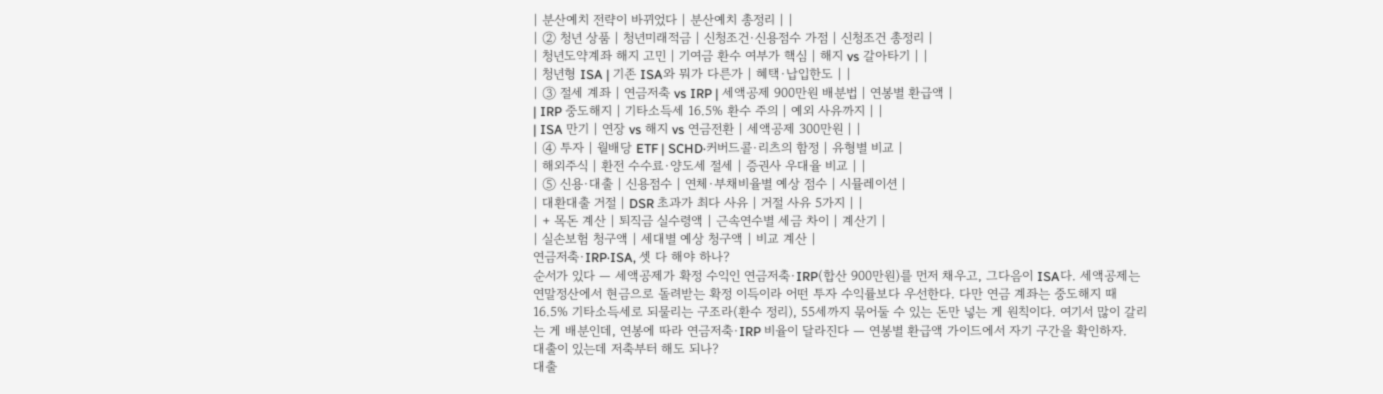| 분산예치 전략이 바뀌었다 | 분산예치 총정리 | |
| ② 청년 상품 | 청년미래적금 | 신청조건·신용점수 가점 | 신청조건 총정리 |
| 청년도약계좌 해지 고민 | 기여금 환수 여부가 핵심 | 해지 vs 갈아타기 | |
| 청년형 ISA | 기존 ISA와 뭐가 다른가 | 혜택·납입한도 | |
| ③ 절세 계좌 | 연금저축 vs IRP | 세액공제 900만원 배분법 | 연봉별 환급액 |
| IRP 중도해지 | 기타소득세 16.5% 환수 주의 | 예외 사유까지 | |
| ISA 만기 | 연장 vs 해지 vs 연금전환 | 세액공제 300만원 | |
| ④ 투자 | 월배당 ETF | SCHD·커버드콜·리츠의 함정 | 유형별 비교 |
| 해외주식 | 환전 수수료·양도세 절세 | 증권사 우대율 비교 | |
| ⑤ 신용·대출 | 신용점수 | 연체·부채비율별 예상 점수 | 시뮬레이션 |
| 대환대출 거절 | DSR 초과가 최다 사유 | 거절 사유 5가지 | |
| + 목돈 계산 | 퇴직금 실수령액 | 근속연수별 세금 차이 | 계산기 |
| 실손보험 청구액 | 세대별 예상 청구액 | 비교 계산 |
연금저축·IRP·ISA, 셋 다 해야 하나?
순서가 있다 — 세액공제가 확정 수익인 연금저축·IRP(합산 900만원)를 먼저 채우고, 그다음이 ISA다. 세액공제는 연말정산에서 현금으로 돌려받는 확정 이득이라 어떤 투자 수익률보다 우선한다. 다만 연금 계좌는 중도해지 때 16.5% 기타소득세로 되물리는 구조라(환수 정리), 55세까지 묶어둘 수 있는 돈만 넣는 게 원칙이다. 여기서 많이 갈리는 게 배분인데, 연봉에 따라 연금저축·IRP 비율이 달라진다 — 연봉별 환급액 가이드에서 자기 구간을 확인하자.
대출이 있는데 저축부터 해도 되나?
대출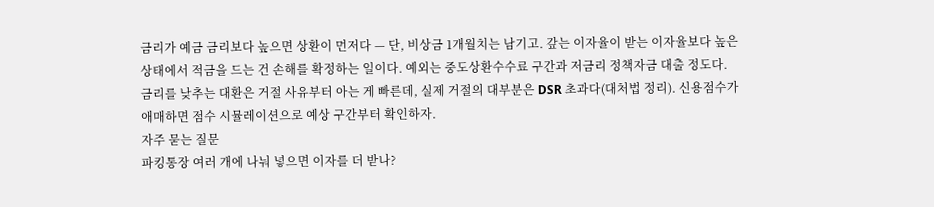금리가 예금 금리보다 높으면 상환이 먼저다 — 단, 비상금 1개월치는 남기고. 갚는 이자율이 받는 이자율보다 높은 상태에서 적금을 드는 건 손해를 확정하는 일이다. 예외는 중도상환수수료 구간과 저금리 정책자금 대출 정도다. 금리를 낮추는 대환은 거절 사유부터 아는 게 빠른데, 실제 거절의 대부분은 DSR 초과다(대처법 정리). 신용점수가 애매하면 점수 시뮬레이션으로 예상 구간부터 확인하자.
자주 묻는 질문
파킹통장 여러 개에 나눠 넣으면 이자를 더 받나?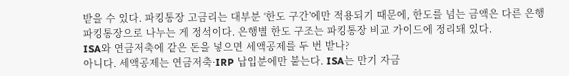받을 수 있다. 파킹통장 고금리는 대부분 ‘한도 구간’에만 적용되기 때문에, 한도를 넘는 금액은 다른 은행 파킹통장으로 나누는 게 정석이다. 은행별 한도 구조는 파킹통장 비교 가이드에 정리돼 있다.
ISA와 연금저축에 같은 돈을 넣으면 세액공제를 두 번 받나?
아니다. 세액공제는 연금저축·IRP 납입분에만 붙는다. ISA는 만기 자금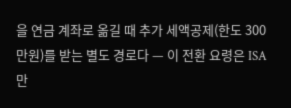을 연금 계좌로 옮길 때 추가 세액공제(한도 300만원)를 받는 별도 경로다 — 이 전환 요령은 ISA 만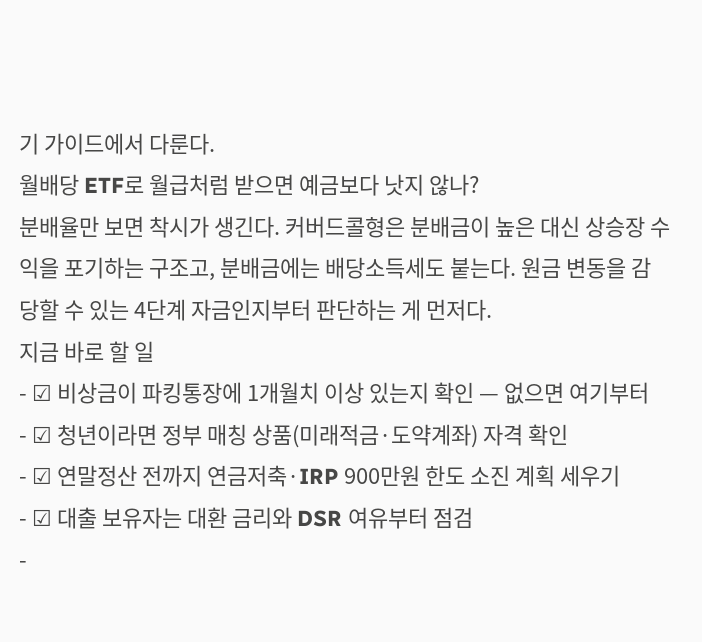기 가이드에서 다룬다.
월배당 ETF로 월급처럼 받으면 예금보다 낫지 않나?
분배율만 보면 착시가 생긴다. 커버드콜형은 분배금이 높은 대신 상승장 수익을 포기하는 구조고, 분배금에는 배당소득세도 붙는다. 원금 변동을 감당할 수 있는 4단계 자금인지부터 판단하는 게 먼저다.
지금 바로 할 일
- ☑ 비상금이 파킹통장에 1개월치 이상 있는지 확인 — 없으면 여기부터
- ☑ 청년이라면 정부 매칭 상품(미래적금·도약계좌) 자격 확인
- ☑ 연말정산 전까지 연금저축·IRP 900만원 한도 소진 계획 세우기
- ☑ 대출 보유자는 대환 금리와 DSR 여유부터 점검
-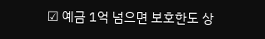☑ 예금 1억 넘으면 보호한도 상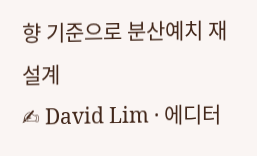향 기준으로 분산예치 재설계
✍ David Lim · 에디터